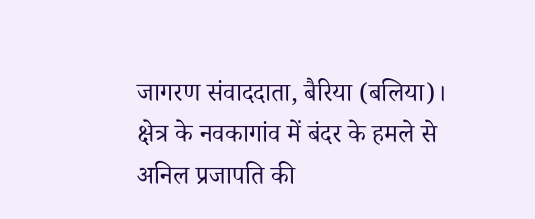जागरण संवाददाता, बैरिया (बलिया)। क्षेत्र के नवकागांव में बंदर के हमले से अनिल प्रजापति की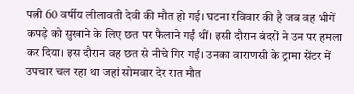पत्नी 60 वर्षीय लीलावती देवी की मौत हो गई। घटना रविवार की है जब वह भीगें कपड़े को सुखाने के लिए छत पर फैलाने गईं थीं। इसी दौरान बंदरों ने उन पर हमला कर दिया। इस दौरान वह छत से नीचे गिर गईं। उनका वाराणसी के ट्रामा सेंटर में उपचार चल रहा था जहां सोमवार देर रात मौत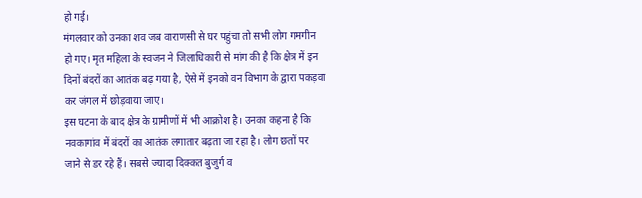हो गई।
मंगलवार को उनका शव जब वाराणसी से घर पहुंचा तो सभी लोग गमगीन हो गए। मृत महिला के स्वजन ने जिलाधिकारी से मांग की है कि क्षेत्र में इन दिनों बंदरों का आतंक बढ़ गया है, ऐसे में इनको वन विभाग के द्वारा पकड़वा कर जंगल में छोड़वाया जाए।
इस घटना के बाद क्षेत्र के ग्रामीणों में भी आक्रोश है। उनका कहना है कि नवकागांव में बंदरों का आतंक लगातार बढ़ता जा रहा है। लोग छतों पर जाने से डर रहे हैं। सबसे ज्यादा दिक्कत बुजुर्ग व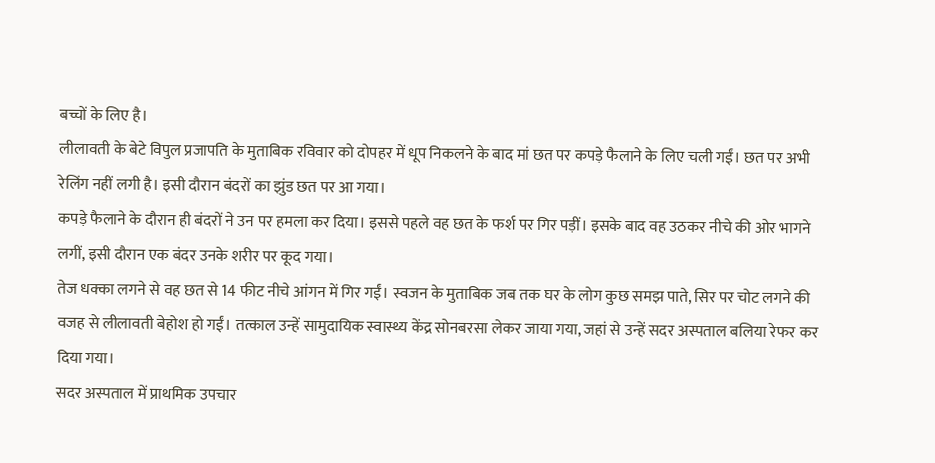बच्चों के लिए है।
लीलावती के बेटे विपुल प्रजापति के मुताबिक रविवार को दोपहर में धूप निकलने के बाद मां छत पर कपड़े फैलाने के लिए चली गईं। छत पर अभी रेलिंग नहीं लगी है। इसी दौरान बंदरों का झुंड छत पर आ गया।
कपड़े फैलाने के दौरान ही बंदरों ने उन पर हमला कर दिया। इससे पहले वह छत के फर्श पर गिर पड़ीं। इसके बाद वह उठकर नीचे की ओर भागने लगीं, इसी दौरान एक बंदर उनके शरीर पर कूद गया।
तेज धक्का लगने से वह छत से 14 फीट नीचे आंगन में गिर गईं। स्वजन के मुताबिक जब तक घर के लोग कुछ समझ पाते, सिर पर चोट लगने की वजह से लीलावती बेहोश हो गईं। तत्काल उन्हें सामुदायिक स्वास्थ्य केंद्र सोनबरसा लेकर जाया गया, जहां से उन्हें सदर अस्पताल बलिया रेफर कर दिया गया।
सदर अस्पताल में प्राथमिक उपचार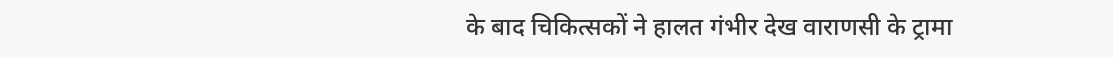के बाद चिकित्सकों ने हालत गंभीर देख वाराणसी के ट्रामा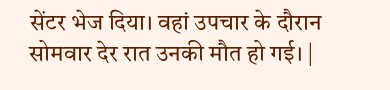सेंटर भेज दिया। वहां उपचार के दौरान सोमवार देर रात उनकी मौत हो गई। |